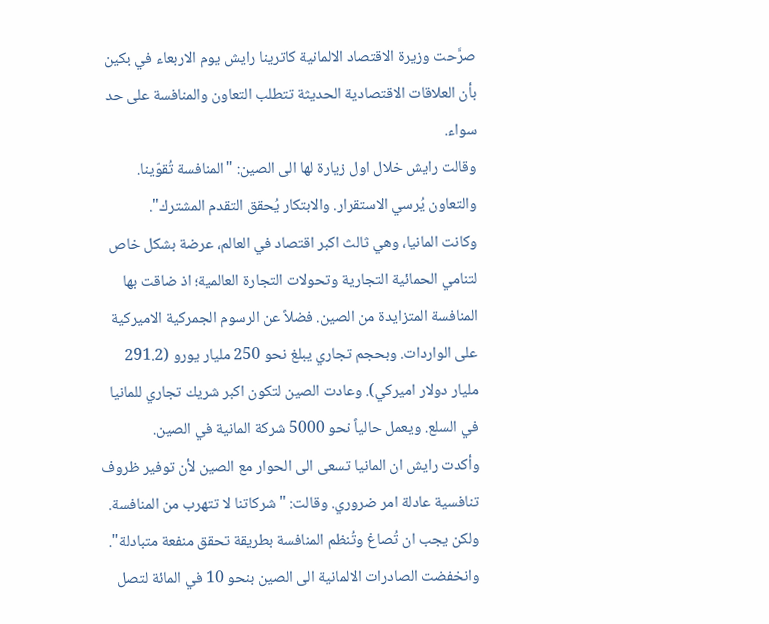صرَّحت وزيرة الاقتصاد الالمانية كاترينا رايش يوم الاربعاء في بكين بأن العلاقات الاقتصادية الحديثة تتطلب التعاون والمنافسة على حد سواء.
وقالت رايش خلال اول زيارة لها الى الصين: "المنافسة تُقوّينا. والتعاون يُرسي الاستقرار. والابتكار يُحقق التقدم المشترك".
وكانت المانيا، وهي ثالث اكبر اقتصاد في العالم، عرضة بشكل خاص لتنامي الحمائية التجارية وتحولات التجارة العالمية؛ اذ ضاقت بها المنافسة المتزايدة من الصين. فضلاً عن الرسوم الجمركية الاميركية على الواردات. وبحجم تجاري يبلغ نحو 250 مليار يورو (291.2 مليار دولار اميركي). وعادت الصين لتكون اكبر شريك تجاري للمانيا في السلع. ويعمل حالياً نحو 5000 شركة المانية في الصين.
وأكدت رايش ان المانيا تسعى الى الحوار مع الصين لأن توفير ظروف تنافسية عادلة امر ضروري. وقالت: "شركاتنا لا تتهرب من المنافسة. ولكن يجب ان تُصاغ وتُنظم المنافسة بطريقة تحقق منفعة متبادلة".
وانخفضت الصادرات الالمانية الى الصين بنحو 10 في المائة لتصل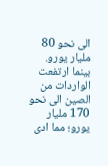الى نحو 80 مليار يورو. بينما ارتفعت الواردات من الصين الى نحو 170 مليار يورو؛ مما ادى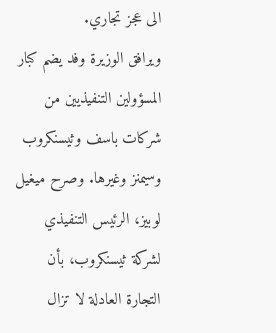الى عجز تجاري.
ويرافق الوزيرة وفد يضم كبار المسؤولين التنفيذيين من شركات باسف وثيسنكروب وسيمنز وغيرها. وصرح ميغيل لوبيز، الرئيس التنفيذي لشركة ثيسنكروب، بأن التجارة العادلة لا تزال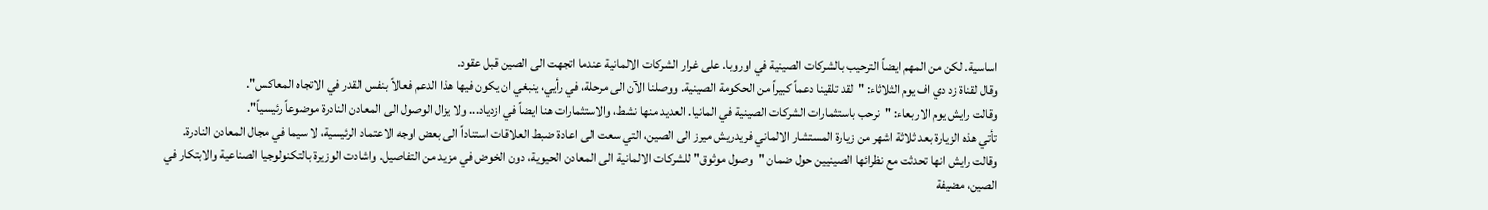اساسية. لكن من المهم ايضاً الترحيب بالشركات الصينية في اوروبا. على غرار الشركات الالمانية عندما اتجهت الى الصين قبل عقود.
وقال لقناة زد دي اف يوم الثلاثاء: "لقد تلقينا دعماً كبيراً من الحكومة الصينية. ووصلنا الآن الى مرحلة، في رأيي، ينبغي ان يكون فيها هذا الدعم فعالاً بنفس القدر في الاتجاه المعاكس".
وقالت رايش يوم الاربعاء: "نرحب باستثمارات الشركات الصينية في المانيا. العديد منها نشط، والاستثمارات هنا ايضاً في ازدياد... ولا يزال الوصول الى المعادن النادرة موضوعاً رئيسياً".
تأتي هذه الزيارة بعد ثلاثة اشهر من زيارة المستشار الالماني فريدريش ميرز الى الصين، التي سعت الى اعادة ضبط العلاقات استناداً الى بعض اوجه الاعتماد الرئيسية، لا سيما في مجال المعادن النادرة.
وقالت رايش انها تحدثت مع نظرائها الصينيين حول ضمان "وصول موثوق" للشركات الالمانية الى المعادن الحيوية، دون الخوض في مزيد من التفاصيل. واشادت الوزيرة بالتكنولوجيا الصناعية والابتكار في الصين، مضيفة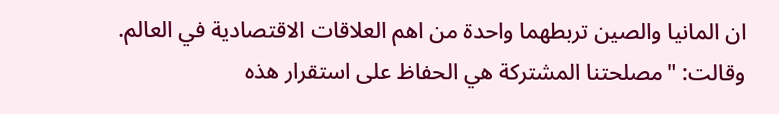ان المانيا والصين تربطهما واحدة من اهم العلاقات الاقتصادية في العالم.
وقالت: "مصلحتنا المشتركة هي الحفاظ على استقرار هذه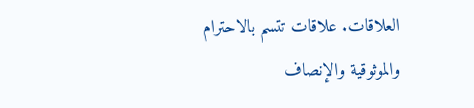العلاقات. علاقات تتسم بالاحترام والموثوقية والإنصاف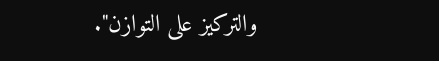والتركيز على التوازن".